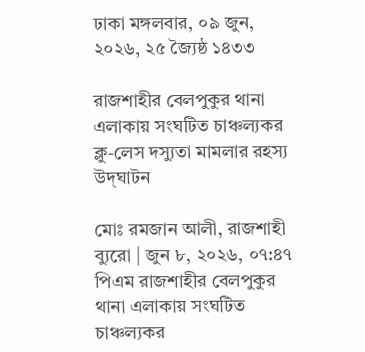ঢাকা মঙ্গলবার, ০৯ জুন, ২০২৬, ২৫ জ্যৈষ্ঠ ১৪৩৩

রাজশাহীর বেলপুকুর থানা এলাকায় সংঘটিত চাঞ্চল্যকর ক্লু-লেস দস্যুতা মামলার রহস্য উদ্‌ঘাটন

মোঃ রমজান আলী, রাজশাহী ব্যুরো | জুন ৮, ২০২৬, ০৭:৪৭ পিএম রাজশাহীর বেলপুকুর থানা এলাকায় সংঘটিত চাঞ্চল্যকর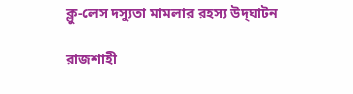ক্লু-লেস দস্যুতা মামলার রহস্য উদ্‌ঘাটন

রাজশাহী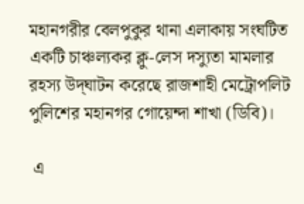মহানগরীর বেলপুকুর থানা এলাকায় সংঘটিত একটি চাঞ্চল্যকর ক্লু-লেস দস্যুতা মামলার রহস্য উদ্‌ঘাটন করেছে রাজশাহী মেট্রোপলিট পুলিশের মহানগর গোয়েন্দা শাখা (ডিবি)।

 এ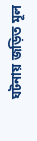ঘটনায় জড়িত মূল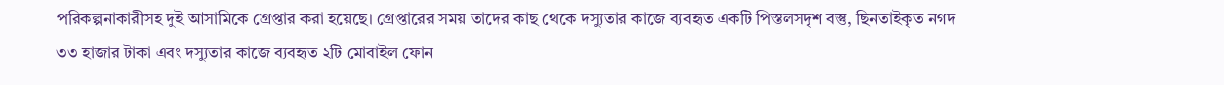পরিকল্পনাকারীসহ দুই আসামিকে গ্রেপ্তার করা হয়েছে। গ্রেপ্তারের সময় তাদের কাছ থেকে দস্যুতার কাজে ব্যবহৃত একটি পিস্তলসদৃশ বস্তু, ছিনতাইকৃত নগদ ৩৩ হাজার টাকা এবং দস্যুতার কাজে ব্যবহৃত ২টি মোবাইল ফোন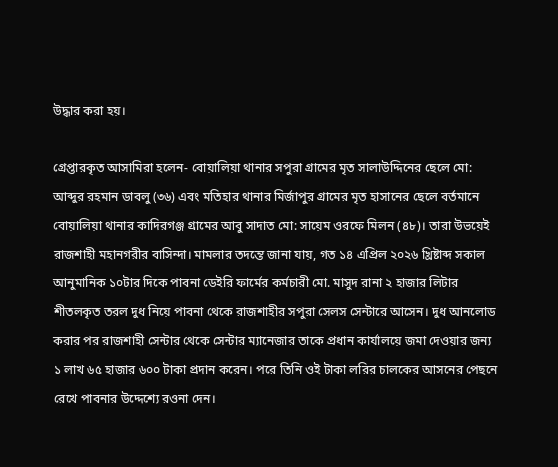উদ্ধার করা হয়।

গ্রেপ্তারকৃত আসামিরা হলেন- বোয়ালিয়া থানার সপুরা গ্রামের মৃত সালাউদ্দিনের ছেলে মো: আব্দুর রহমান ডাবলু (৩৬) এবং মতিহার থানার মির্জাপুর গ্রামের মৃত হাসানের ছেলে বর্তমানে বোয়ালিয়া থানার কাদিরগঞ্জ গ্রামের আবু সাদাত মো: সায়েম ওরফে মিলন (৪৮)। তারা উভয়েই রাজশাহী মহানগরীর বাসিন্দা। মামলার তদন্তে জানা যায়, গত ১৪ এপ্রিল ২০২৬ খ্রিষ্টাব্দ সকাল আনুমানিক ১০টার দিকে পাবনা ডেইরি ফার্মের কর্মচারী মো. মাসুদ রানা ২ হাজার লিটার শীতলকৃত তরল দুধ নিয়ে পাবনা থেকে রাজশাহীর সপুরা সেলস সেন্টারে আসেন। দুধ আনলোড করার পর রাজশাহী সেন্টার থেকে সেন্টার ম্যানেজার তাকে প্রধান কার্যালয়ে জমা দেওয়ার জন্য ১ লাখ ৬৫ হাজার ৬০০ টাকা প্রদান করেন। পরে তিনি ওই টাকা লরির চালকের আসনের পেছনে রেখে পাবনার উদ্দেশ্যে রওনা দেন।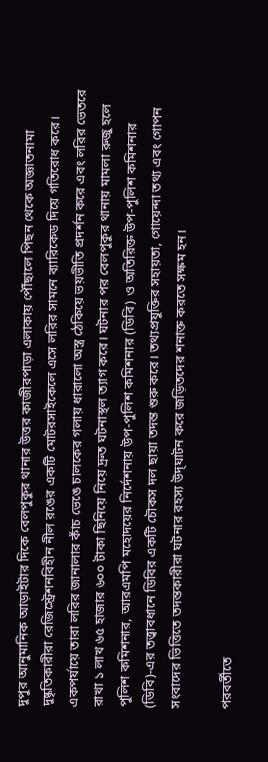দুপুর আনুমানিক আড়াইটার দিকে বেলপুকুর থানার উত্তর কাজীরপাড়া এলাকায় পৌঁছালে পিছন থেকে অজ্ঞাতনামা দুষ্কৃতিকারীরা রেজিস্ট্রেশনবিহীন নীল রঙের একটি মোটরসাইকেলে এসে লরির সামনে ব্যারিকেড দিয়ে গতিরোধ করে। একপর্যায়ে তারা লরির জানালার কাঁচ ভেঙে চালকের গলায় ধারালো অস্ত্র ঠেকিয়ে ভয়ভীতি প্রদর্শন করে এবং লরির ভেতরে রাখা ১ লাখ ৬৫ হাজার ৬০০ টাকা ছিনিয়ে নিয়ে দ্রুত ঘটনাস্থল ত্যাগ করে। ঘটনার পর বেলপুকুর থানায় মামলা রুজু হলে পুলিশ কমিশনার, আরএমপি মহোদয়ের নির্দেশনায় উপ-পুলিশ কমিশনার (ডিবি) ও অতিরিক্ত উপ-পুলিশ কমিশনার (ডিবি)-এর তত্ত্বাবধানে ডিবির একটি চৌকস দল ছায়া তদন্ত শুরু করে। তথ্যপ্রযুক্তির সহায়তা, গোয়েন্দা তথ্য এবং গোপন সংবাদের ভিত্তিতে তদন্তকারীরা ঘটনার রহস্য উদ্‌ঘাটন করে জড়িতদের শনাক্ত করতে সক্ষম হন।

পরবর্তীতে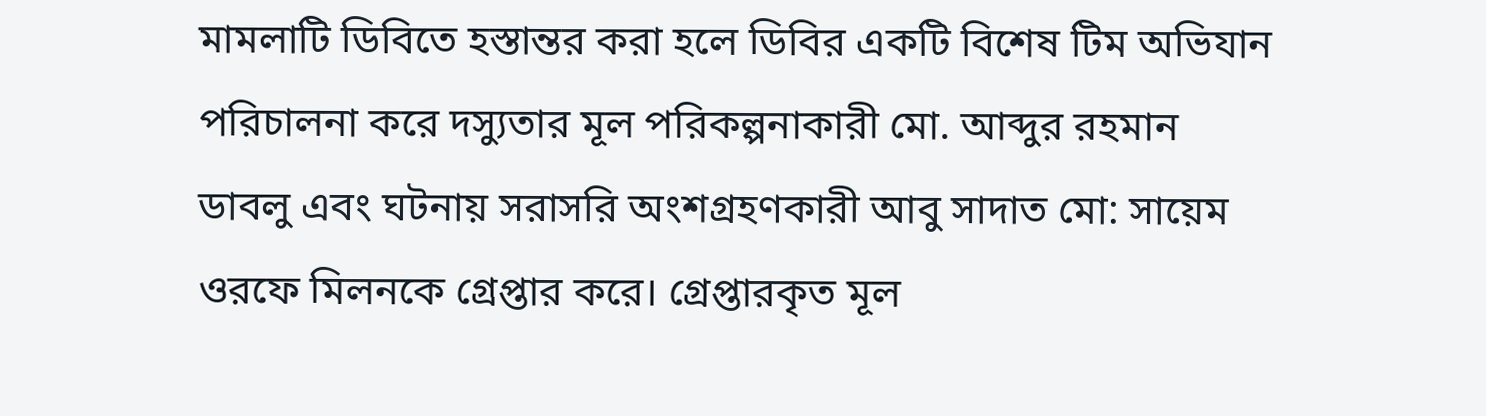মামলাটি ডিবিতে হস্তান্তর করা হলে ডিবির একটি বিশেষ টিম অভিযান পরিচালনা করে দস্যুতার মূল পরিকল্পনাকারী মো. আব্দুর রহমান ডাবলু এবং ঘটনায় সরাসরি অংশগ্রহণকারী আবু সাদাত মো: সায়েম ওরফে মিলনকে গ্রেপ্তার করে। গ্রেপ্তারকৃত মূল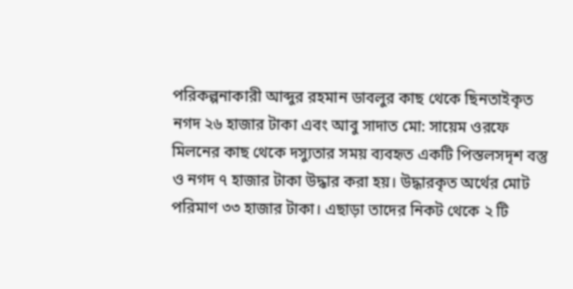পরিকল্পনাকারী আব্দুর রহমান ডাবলুর কাছ থেকে ছিনতাইকৃত নগদ ২৬ হাজার টাকা এবং আবু সাদাত মো: সায়েম ওরফে মিলনের কাছ থেকে দস্যুতার সময় ব্যবহৃত একটি পিস্তলসদৃশ বস্তু ও নগদ ৭ হাজার টাকা উদ্ধার করা হয়। উদ্ধারকৃত অর্থের মোট পরিমাণ ৩৩ হাজার টাকা। এছাড়া তাদের নিকট থেকে ২ টি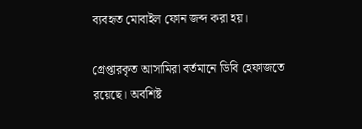ব্যবহৃত মোবাইল ফোন জব্দ করা হয়।

গ্রেপ্তারকৃত আসামিরা বর্তমানে ডিবি হেফাজতে রয়েছে। অবশিষ্ট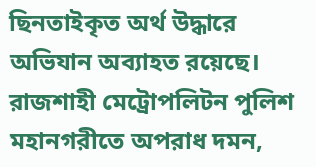ছিনতাইকৃত অর্থ উদ্ধারে অভিযান অব্যাহত রয়েছে।
রাজশাহী মেট্রোপলিটন পুলিশ মহানগরীতে অপরাধ দমন,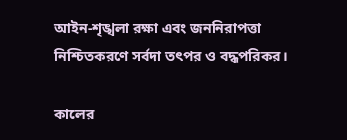আইন-শৃঙ্খলা রক্ষা এবং জননিরাপত্তা নিশ্চিতকরণে সর্বদা তৎপর ও বদ্ধপরিকর।

কালের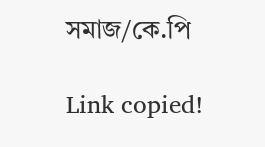সমাজ/কে.পি

Link copied!